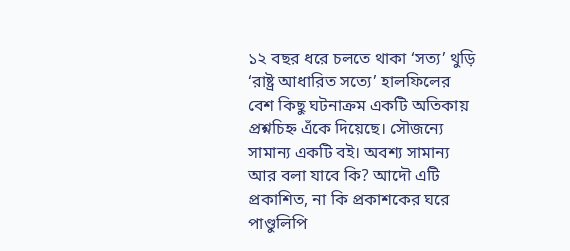১২ বছর ধরে চলতে থাকা ‘সত্য’ থুড়ি ‘রাষ্ট্র আধারিত সত্যে’ হালফিলের বেশ কিছু ঘটনাক্রম একটি অতিকায় প্রশ্নচিহ্ন এঁকে দিয়েছে। সৌজন্যে সামান্য একটি বই। অবশ্য সামান্য আর বলা যাবে কি? আদৌ এটি প্রকাশিত, না কি প্রকাশকের ঘরে পাণ্ডুলিপি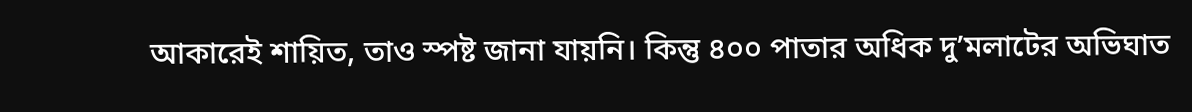আকারেই শায়িত, তাও স্পষ্ট জানা যায়নি। কিন্তু ৪০০ পাতার অধিক দু’মলাটের অভিঘাত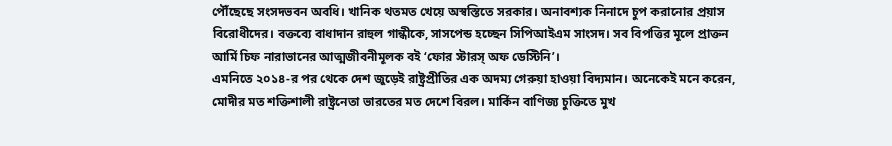পৌঁছেছে সংসদভবন অবধি। খানিক থতমত খেয়ে অস্বস্তিতে সরকার। অনাবশ্যক নিনাদে চুপ করানোর প্রয়াস বিরোধীদের। বক্তব্যে বাধাদান রাহুল গান্ধীকে, সাসপেন্ড হচ্ছেন সিপিআইএম সাংসদ। সব বিপত্তির মূলে প্রাক্তন আর্মি চিফ নারাভানের আত্মজীবনীমূলক বই ‘ফোর স্টারস্ অফ ডেস্টিনি’।
এমনিতে ২০১৪-র পর থেকে দেশ জুড়েই রাষ্ট্রপ্রীতির এক অদম্য গেরুয়া হাওয়া বিদ্যমান। অনেকেই মনে করেন, মোদীর মত শক্তিশালী রাষ্ট্রনেতা ভারতের মত দেশে বিরল। মার্কিন বাণিজ্য চুক্তিতে মুখ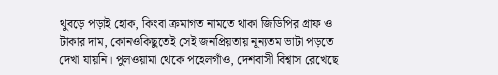থুবড়ে পড়াই হোক, কিংবা ক্রমাগত নামতে থাকা জিডিপির গ্রাফ ও টাকার দাম, কোনওকিছুতেই সেই জনপ্রিয়তায় নূন্যতম ভাটা পড়তে দেখা যায়নি। পুলওয়ামা থেকে পহেলগাঁও, দেশবাসী বিশ্বাস রেখেছে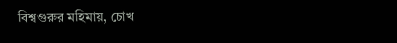বিশ্বগুরুর মহিমায়, চোখ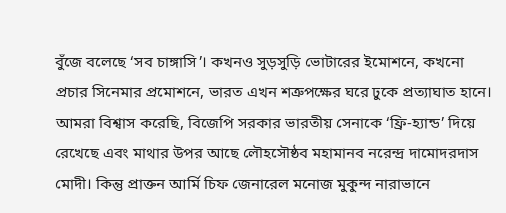বুঁজে বলেছে ‘সব চাঙ্গাসি’। কখনও সুড়সুড়ি ভোটারের ইমোশনে, কখনো প্রচার সিনেমার প্রমোশনে, ভারত এখন শত্রুপক্ষের ঘরে ঢুকে প্রত্যাঘাত হানে। আমরা বিশ্বাস করেছি, বিজেপি সরকার ভারতীয় সেনাকে ‘ফ্রি-হ্যান্ড’ দিয়ে রেখেছে এবং মাথার উপর আছে লৌহসৌষ্ঠব মহামানব নরেন্দ্র দামোদরদাস মোদী। কিন্তু প্রাক্তন আর্মি চিফ জেনারেল মনোজ মুকুন্দ নারাভানে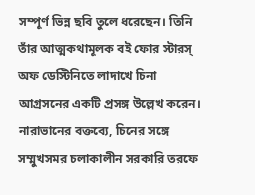সম্পূর্ণ ভিন্ন ছবি তুলে ধরেছেন। তিনি তাঁর আত্মকথামূলক বই ফোর স্টারস্ অফ ডেস্টিনিতে লাদাখে চিনা আগ্রসনের একটি প্রসঙ্গ উল্লেখ করেন। নারাভানের বক্তব্যে, চিনের সঙ্গে সম্মুখসমর চলাকালীন সরকারি তরফে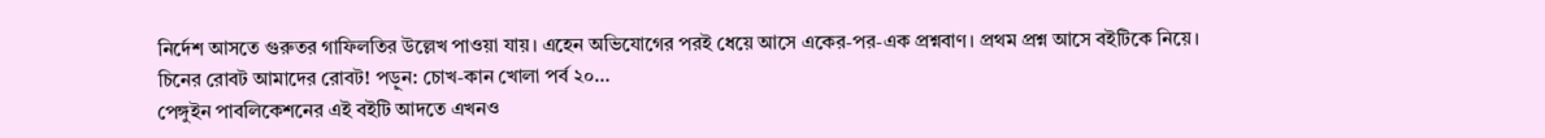নির্দেশ আসতে গুরুতর গাফিলতির উল্লেখ পাওয়া যায়। এহেন অভিযোগের পরই ধেয়ে আসে একের-পর-এক প্রশ্নবাণ। প্রথম প্রশ্ন আসে বইটিকে নিয়ে।
চিনের রোবট আমাদের রোবট! পড়ুন: চোখ-কান খোলা পর্ব ২০…
পেঙ্গুইন পাবলিকেশনের এই বইটি আদতে এখনও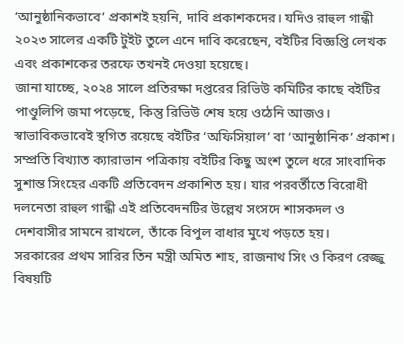‘আনুষ্ঠানিকভাবে’ প্রকাশই হয়নি, দাবি প্রকাশকদের। যদিও রাহুল গান্ধী ২০২৩ সালের একটি টুইট তুলে এনে দাবি করেছেন, বইটির বিজ্ঞপ্তি লেখক এবং প্রকাশকের তরফে তখনই দেওয়া হয়েছে।
জানা যাচ্ছে, ২০২৪ সালে প্রতিরক্ষা দপ্তরের রিভিউ কমিটির কাছে বইটির পাণ্ডুলিপি জমা পড়েছে, কিন্তু রিভিউ শেষ হয়ে ওঠেনি আজও। স্বাভাবিকভাবেই স্থগিত রয়েছে বইটির ‘অফিসিয়াল’ বা ‘আনুষ্ঠানিক’ প্রকাশ। সম্প্রতি বিখ্যাত ক্যারাভান পত্রিকায় বইটির কিছু অংশ তুলে ধরে সাংবাদিক সুশান্ত সিংহের একটি প্রতিবেদন প্রকাশিত হয়। যার পরবর্তীতে বিরোধী দলনেতা রাহুল গান্ধী এই প্রতিবেদনটির উল্লেখ সংসদে শাসকদল ও দেশবাসীর সামনে রাখলে, তাঁকে বিপুল বাধার মুখে পড়তে হয়।
সরকারের প্রথম সারির তিন মন্ত্রী অমিত শাহ, রাজনাথ সিং ও কিরণ রেজ্জু বিষয়টি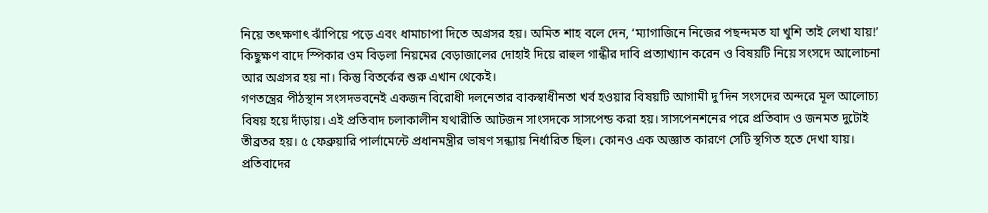নিয়ে তৎক্ষণাৎ ঝাঁপিয়ে পড়ে এবং ধামাচাপা দিতে অগ্রসর হয়। অমিত শাহ বলে দেন, ‘ম্যাগাজিনে নিজের পছন্দমত যা খুশি তাই লেখা যায়!’ কিছুক্ষণ বাদে স্পিকার ওম বিড়লা নিয়মের বেড়াজালের দোহাই দিয়ে রাহুল গান্ধীর দাবি প্রত্যাখ্যান করেন ও বিষয়টি নিয়ে সংসদে আলোচনা আর অগ্রসর হয় না। কিন্তু বিতর্কের শুরু এখান থেকেই।
গণতন্ত্রের পীঠস্থান সংসদভবনেই একজন বিরোধী দলনেতার বাকস্বাধীনতা খর্ব হওয়ার বিষয়টি আগামী দু’দিন সংসদের অন্দরে মূল আলোচ্য বিষয় হয়ে দাঁড়ায়। এই প্রতিবাদ চলাকালীন যথারীতি আটজন সাংসদকে সাসপেন্ড করা হয়। সাসপেনশনের পরে প্রতিবাদ ও জনমত দুটোই তীব্রতর হয়। ৫ ফেব্রুয়ারি পার্লামেন্টে প্রধানমন্ত্রীর ভাষণ সন্ধ্যায় নির্ধারিত ছিল। কোনও এক অজ্ঞাত কারণে সেটি স্থগিত হতে দেখা যায়। প্রতিবাদের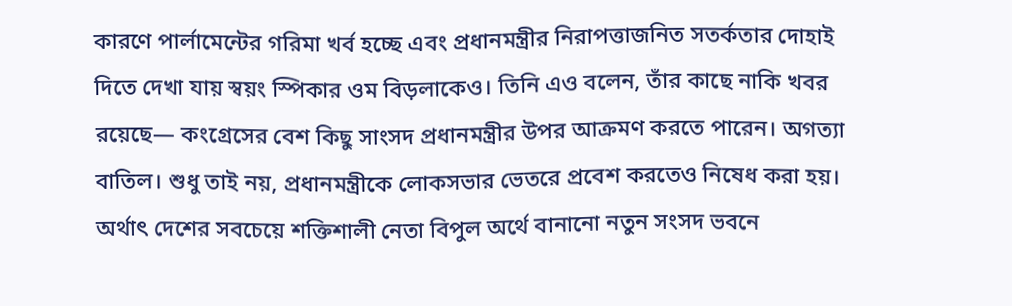কারণে পার্লামেন্টের গরিমা খর্ব হচ্ছে এবং প্রধানমন্ত্রীর নিরাপত্তাজনিত সতর্কতার দোহাই দিতে দেখা যায় স্বয়ং স্পিকার ওম বিড়লাকেও। তিনি এও বলেন, তাঁর কাছে নাকি খবর রয়েছে— কংগ্রেসের বেশ কিছু সাংসদ প্রধানমন্ত্রীর উপর আক্রমণ করতে পারেন। অগত্যা বাতিল। শুধু তাই নয়, প্রধানমন্ত্রীকে লোকসভার ভেতরে প্রবেশ করতেও নিষেধ করা হয়। অর্থাৎ দেশের সবচেয়ে শক্তিশালী নেতা বিপুল অর্থে বানানো নতুন সংসদ ভবনে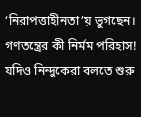‘নিরাপত্তাহীনতা’য় ভুগছেন। গণতন্ত্রের কী নির্মম পরিহাস!
যদিও নিন্দুকেরা বলতে শুরু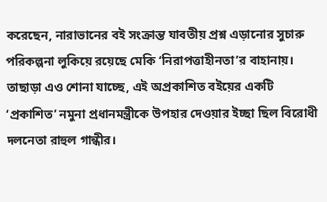করেছেন, নারাভানের বই সংক্রান্ত যাবতীয় প্রশ্ন এড়ানোর সুচারু পরিকল্পনা লুকিয়ে রয়েছে মেকি ‘নিরাপত্তাহীনতা’র বাহানায়। তাছাড়া এও শোনা যাচ্ছে, এই অপ্রকাশিত বইয়ের একটি ‘প্রকাশিত’ নমুনা প্রধানমন্ত্রীকে উপহার দেওয়ার ইচ্ছা ছিল বিরোধী দলনেতা রাহুল গান্ধীর।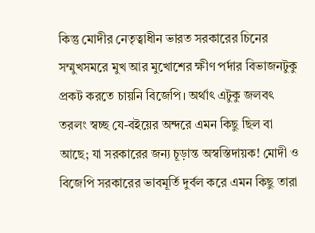কিন্তু মোদীর নেতৃত্বাধীন ভারত সরকারের চিনের সম্মুখসমরে মুখ আর মুখোশের ক্ষীণ পর্দার বিভাজনটুকু প্রকট করতে চায়নি বিজেপি। অর্থাৎ এটুকু জলবৎ তরলং স্বচ্ছ যে-বইয়ের অন্দরে এমন কিছু ছিল বা আছে; যা সরকারের জন্য চূড়ান্ত অস্বস্তিদায়ক! মোদী ও বিজেপি সরকারের ভাবমূর্তি দুর্বল করে এমন কিছু তারা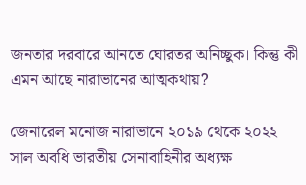জনতার দরবারে আনতে ঘোরতর অনিচ্ছুক। কিন্তু কী এমন আছে নারাভানের আত্মকথায়?

জেনারেল মনোজ নারাভানে ২০১৯ থেকে ২০২২ সাল অবধি ভারতীয় সেনাবাহিনীর অধ্যক্ষ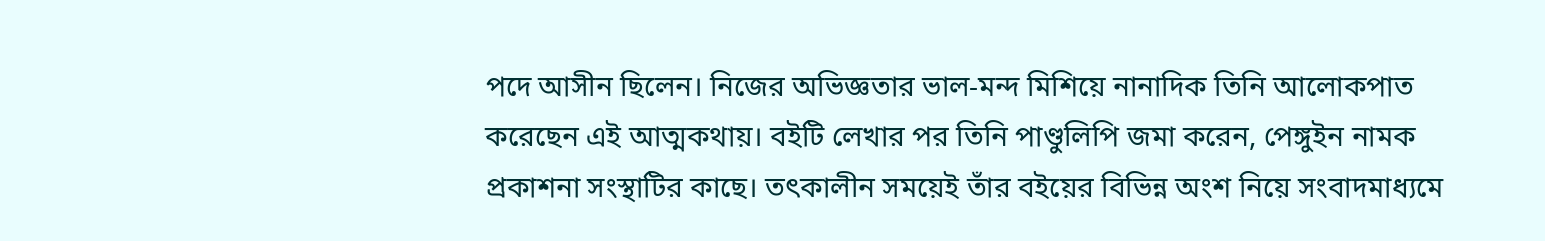পদে আসীন ছিলেন। নিজের অভিজ্ঞতার ভাল-মন্দ মিশিয়ে নানাদিক তিনি আলোকপাত করেছেন এই আত্মকথায়। বইটি লেখার পর তিনি পাণ্ডুলিপি জমা করেন, পেঙ্গুইন নামক প্রকাশনা সংস্থাটির কাছে। তৎকালীন সময়েই তাঁর বইয়ের বিভিন্ন অংশ নিয়ে সংবাদমাধ্যমে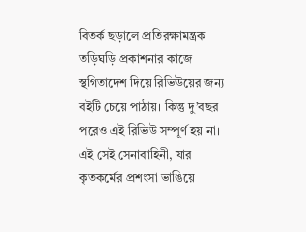বিতর্ক ছড়ালে প্রতিরক্ষামন্ত্রক তড়িঘড়ি প্রকাশনার কাজে স্থগিতাদেশ দিয়ে রিভিউয়ের জন্য বইটি চেয়ে পাঠায়। কিন্তু দু’বছর পরেও এই রিভিউ সম্পূর্ণ হয় না।
এই সেই সেনাবাহিনী, যার কৃতকর্মের প্রশংসা ভাঙিয়ে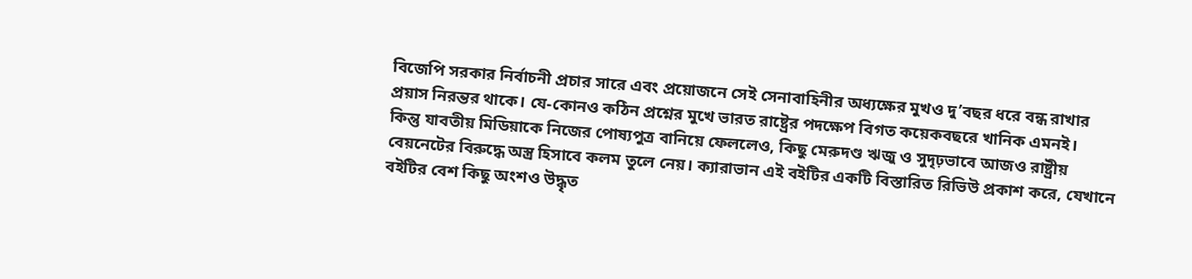বিজেপি সরকার নির্বাচনী প্রচার সারে এবং প্রয়োজনে সেই সেনাবাহিনীর অধ্যক্ষের মুখও দু’বছর ধরে বন্ধ রাখার প্রয়াস নিরন্তর থাকে। যে-কোনও কঠিন প্রশ্নের মুখে ভারত রাষ্ট্রের পদক্ষেপ বিগত কয়েকবছরে খানিক এমনই।
কিন্তু যাবতীয় মিডিয়াকে নিজের পোষ্যপুত্র বানিয়ে ফেললেও, কিছু মেরুদণ্ড ঋজু ও সুদৃঢ়ভাবে আজও রাষ্ট্রীয় বেয়নেটের বিরুদ্ধে অস্ত্র হিসাবে কলম তুলে নেয়। ক্যারাভান এই বইটির একটি বিস্তারিত রিভিউ প্রকাশ করে, যেখানে বইটির বেশ কিছু অংশও উদ্ধৃত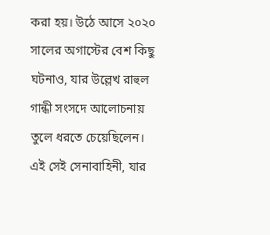করা হয়। উঠে আসে ২০২০ সালের অগাস্টের বেশ কিছু ঘটনাও, যার উল্লেখ রাহুল গান্ধী সংসদে আলোচনায় তুলে ধরতে চেয়েছিলেন।
এই সেই সেনাবাহিনী, যার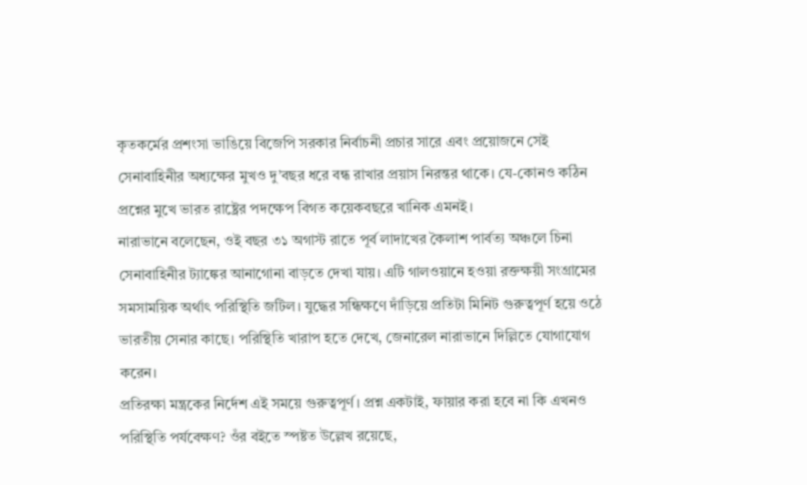কৃতকর্মের প্রশংসা ভাঙিয়ে বিজেপি সরকার নির্বাচনী প্রচার সারে এবং প্রয়োজনে সেই সেনাবাহিনীর অধ্যক্ষের মুখও দু’বছর ধরে বন্ধ রাখার প্রয়াস নিরন্তর থাকে। যে-কোনও কঠিন প্রশ্নের মুখে ভারত রাষ্ট্রের পদক্ষেপ বিগত কয়েকবছরে খানিক এমনই।
নারাভানে বলেছেন, ওই বছর ৩১ অগাস্ট রাতে পূর্ব লাদাখের কৈলাশ পার্বত্য অঞ্চলে চিনা সেনাবাহিনীর ট্যাঙ্কের আনাগোনা বাড়তে দেখা যায়। এটি গালওয়ানে হওয়া রক্তক্ষয়ী সংগ্রামের সমসাময়িক অর্থাৎ পরিস্থিতি জটিল। যুদ্ধের সন্ধিক্ষণে দাঁড়িয়ে প্রতিটা মিনিট গুরুত্বপূর্ণ হয়ে ওঠে ভারতীয় সেনার কাছে। পরিস্থিতি খারাপ হতে দেখে, জেনারেল নারাভানে দিল্লিতে যোগাযোগ করেন।
প্রতিরক্ষা মন্ত্রকের নির্দেশ এই সময়ে গুরুত্বপূর্ণ। প্রশ্ন একটাই, ফায়ার করা হবে না কি এখনও পরিস্থিতি পর্যবেক্ষণ? ওঁর বইতে স্পষ্টত উল্লেখ রয়েছে,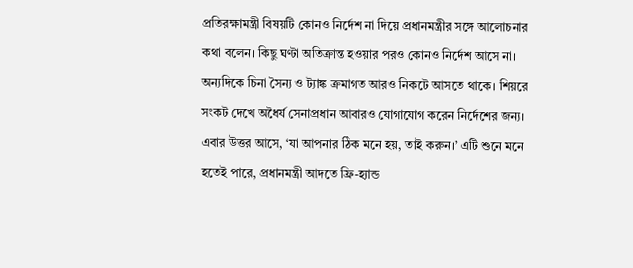প্রতিরক্ষামন্ত্রী বিষয়টি কোনও নির্দেশ না দিয়ে প্রধানমন্ত্রীর সঙ্গে আলোচনার কথা বলেন। কিছু ঘণ্টা অতিক্রান্ত হওয়ার পরও কোনও নির্দেশ আসে না। অন্যদিকে চিনা সৈন্য ও ট্যাঙ্ক ক্রমাগত আরও নিকটে আসতে থাকে। শিয়রে সংকট দেখে অধৈর্য সেনাপ্রধান আবারও যোগাযোগ করেন নির্দেশের জন্য। এবার উত্তর আসে, ‘যা আপনার ঠিক মনে হয়, তাই করুন।’ এটি শুনে মনে হতেই পারে, প্রধানমন্ত্রী আদতে ফ্রি-হ্যান্ড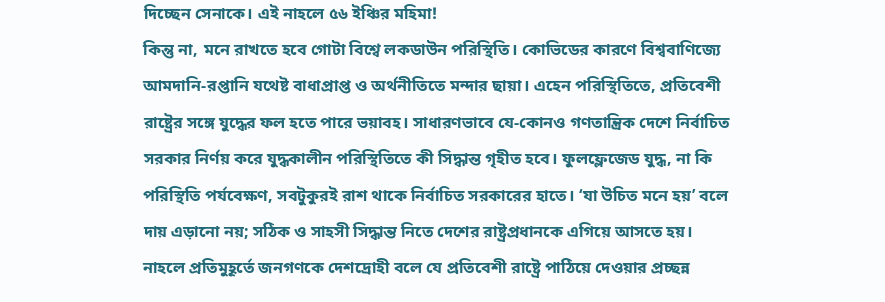দিচ্ছেন সেনাকে। এই নাহলে ৫৬ ইঞ্চির মহিমা!
কিন্তু না, মনে রাখতে হবে গোটা বিশ্বে লকডাউন পরিস্থিতি। কোভিডের কারণে বিশ্ববাণিজ্যে আমদানি-রপ্তানি যথেষ্ট বাধাপ্রাপ্ত ও অর্থনীতিতে মন্দার ছায়া। এহেন পরিস্থিতিতে, প্রতিবেশী রাষ্ট্রের সঙ্গে যুদ্ধের ফল হতে পারে ভয়াবহ। সাধারণভাবে যে-কোনও গণতান্ত্রিক দেশে নির্বাচিত সরকার নির্ণয় করে যুদ্ধকালীন পরিস্থিতিতে কী সিদ্ধান্ত গৃহীত হবে। ফুলফ্লেজেড যুদ্ধ, না কি পরিস্থিতি পর্যবেক্ষণ, সবটুকুরই রাশ থাকে নির্বাচিত সরকারের হাতে। ‘যা উচিত মনে হয়’ বলে দায় এড়ানো নয়; সঠিক ও সাহসী সিদ্ধান্ত নিতে দেশের রাষ্ট্রপ্রধানকে এগিয়ে আসতে হয়। নাহলে প্রতিমুহূর্তে জনগণকে দেশদ্রোহী বলে যে প্রতিবেশী রাষ্ট্রে পাঠিয়ে দেওয়ার প্রচ্ছন্ন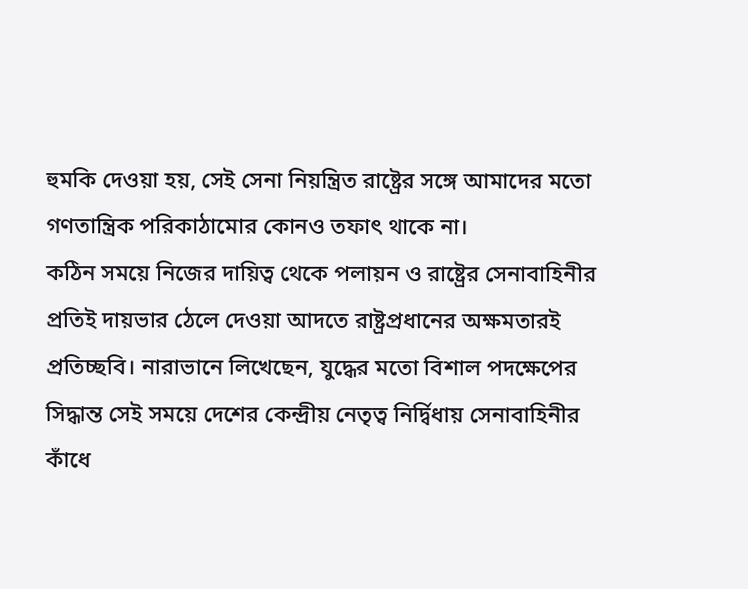হুমকি দেওয়া হয়, সেই সেনা নিয়ন্ত্রিত রাষ্ট্রের সঙ্গে আমাদের মতো গণতান্ত্রিক পরিকাঠামোর কোনও তফাৎ থাকে না।
কঠিন সময়ে নিজের দায়িত্ব থেকে পলায়ন ও রাষ্ট্রের সেনাবাহিনীর প্রতিই দায়ভার ঠেলে দেওয়া আদতে রাষ্ট্রপ্রধানের অক্ষমতারই প্রতিচ্ছবি। নারাভানে লিখেছেন, যুদ্ধের মতো বিশাল পদক্ষেপের সিদ্ধান্ত সেই সময়ে দেশের কেন্দ্রীয় নেতৃত্ব নির্দ্বিধায় সেনাবাহিনীর কাঁধে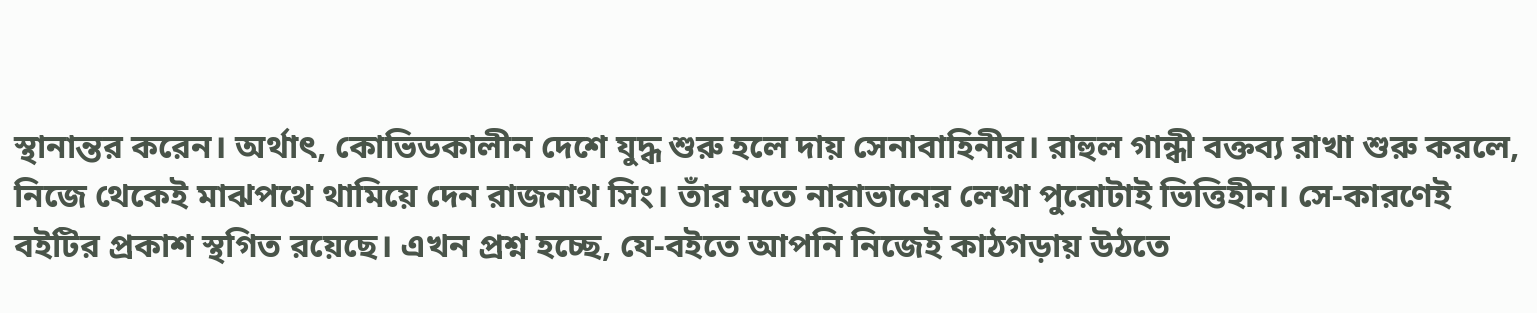স্থানান্তর করেন। অর্থাৎ, কোভিডকালীন দেশে যুদ্ধ শুরু হলে দায় সেনাবাহিনীর। রাহুল গান্ধী বক্তব্য রাখা শুরু করলে, নিজে থেকেই মাঝপথে থামিয়ে দেন রাজনাথ সিং। তাঁর মতে নারাভানের লেখা পুরোটাই ভিত্তিহীন। সে-কারণেই বইটির প্রকাশ স্থগিত রয়েছে। এখন প্রশ্ন হচ্ছে, যে-বইতে আপনি নিজেই কাঠগড়ায় উঠতে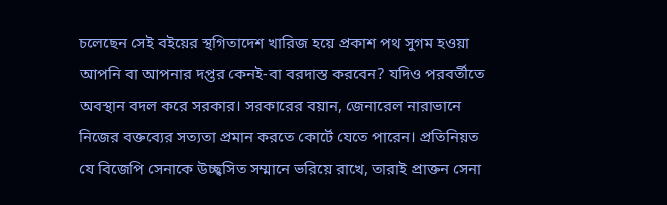চলেছেন সেই বইয়ের স্থগিতাদেশ খারিজ হয়ে প্রকাশ পথ সুগম হওয়া আপনি বা আপনার দপ্তর কেনই-বা বরদাস্ত করবেন? যদিও পরবর্তীতে অবস্থান বদল করে সরকার। সরকারের বয়ান, জেনারেল নারাভানে নিজের বক্তব্যের সত্যতা প্রমান করতে কোর্টে যেতে পারেন। প্রতিনিয়ত যে বিজেপি সেনাকে উচ্ছ্বসিত সম্মানে ভরিয়ে রাখে, তারাই প্রাক্তন সেনা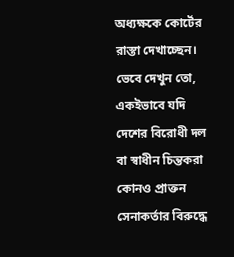অধ্যক্ষকে কোর্টের রাস্তা দেখাচ্ছেন। ভেবে দেখুন তো, একইভাবে যদি দেশের বিরোধী দল বা স্বাধীন চিন্তকরা কোনও প্রাক্তন সেনাকর্তার বিরুদ্ধে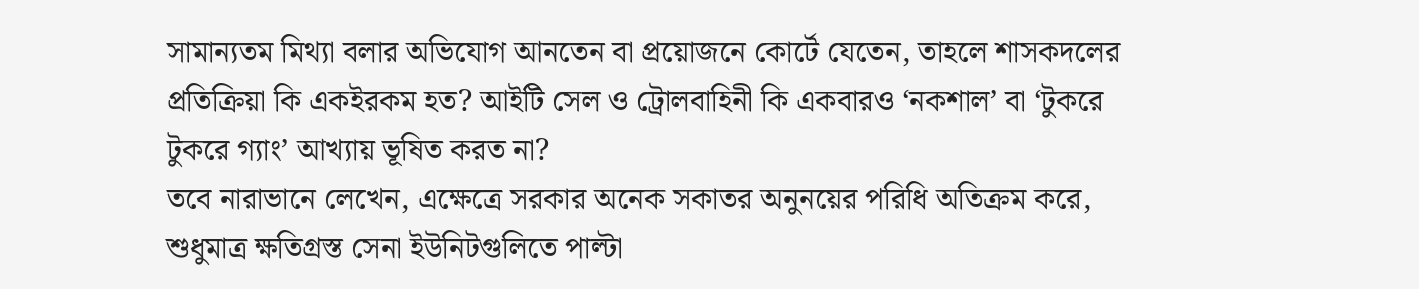সামান্যতম মিথ্যা বলার অভিযোগ আনতেন বা প্রয়োজনে কোর্টে যেতেন, তাহলে শাসকদলের প্রতিক্রিয়া কি একইরকম হত? আইটি সেল ও ট্রোলবাহিনী কি একবারও ‘নকশাল’ বা ‘টুকরে টুকরে গ্যাং’ আখ্যায় ভূষিত করত না?
তবে নারাভানে লেখেন, এক্ষেত্রে সরকার অনেক সকাতর অনুনয়ের পরিধি অতিক্রম করে, শুধুমাত্র ক্ষতিগ্রস্ত সেনা ইউনিটগুলিতে পাল্টা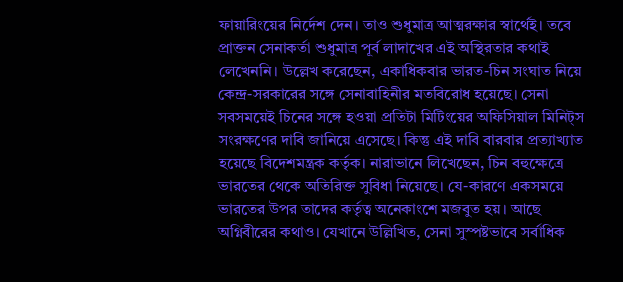ফায়ারিংয়ের নির্দেশ দেন। তাও শুধুমাত্র আত্মরক্ষার স্বার্থেই। তবে প্রাক্তন সেনাকর্তা শুধুমাত্র পূর্ব লাদাখের এই অস্থিরতার কথাই লেখেননি। উল্লেখ করেছেন, একাধিকবার ভারত-চিন সংঘাত নিয়ে কেন্দ্র-সরকারের সঙ্গে সেনাবাহিনীর মতবিরোধ হয়েছে। সেনা সবসময়েই চিনের সঙ্গে হওয়া প্রতিটা মিটিংয়ের অফিসিয়াল মিনিট্স সংরক্ষণের দাবি জানিয়ে এসেছে। কিন্তু এই দাবি বারবার প্রত্যাখ্যাত হয়েছে বিদেশমন্ত্রক কর্তৃক। নারাভানে লিখেছেন, চিন বহুক্ষেত্রে ভারতের থেকে অতিরিক্ত সুবিধা নিয়েছে। যে-কারণে একসময়ে ভারতের উপর তাদের কর্তৃত্ব অনেকাংশে মজবুত হয়। আছে অগ্নিবীরের কথাও। যেখানে উল্লিখিত, সেনা সুস্পষ্টভাবে সর্বাধিক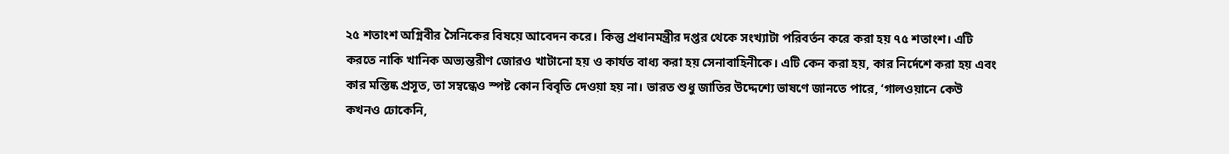২৫ শতাংশ অগ্নিবীর সৈনিকের বিষয়ে আবেদন করে। কিন্তু প্রধানমন্ত্রীর দপ্তর থেকে সংখ্যাটা পরিবর্তন করে করা হয় ৭৫ শতাংশ। এটি করতে নাকি খানিক অভ্যন্তরীণ জোরও খাটানো হয় ও কার্যত বাধ্য করা হয় সেনাবাহিনীকে। এটি কেন করা হয়, কার নির্দেশে করা হয় এবং কার মস্তিষ্ক প্রসূত, তা সম্বন্ধেও স্পষ্ট কোন বিবৃতি দেওয়া হয় না। ভারত শুধু জাতির উদ্দেশ্যে ভাষণে জানতে পারে, ‘গালওয়ানে কেউ কখনও ঢোকেনি,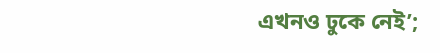এখনও ঢুকে নেই’;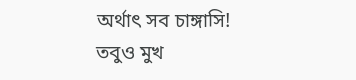অর্থাৎ সব চাঙ্গাসি!
তবুও মুখ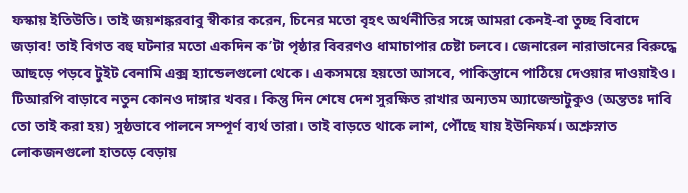ফস্কায় ইতিউতি। তাই জয়শঙ্করবাবু স্বীকার করেন, চিনের মতো বৃহৎ অর্থনীতির সঙ্গে আমরা কেনই-বা তুচ্ছ বিবাদে জড়াব! তাই বিগত বহু ঘটনার মতো একদিন ক’টা পৃষ্ঠার বিবরণও ধামাচাপার চেষ্টা চলবে। জেনারেল নারাভানের বিরুদ্ধে আছড়ে পড়বে টুইট বেনামি এক্স হ্যান্ডেলগুলো থেকে। একসময়ে হয়তো আসবে, পাকিস্তানে পাঠিয়ে দেওয়ার দাওয়াইও। টিআরপি বাড়াবে নতুন কোনও দাঙ্গার খবর। কিন্তু দিন শেষে দেশ সুরক্ষিত রাখার অন্যতম অ্যাজেন্ডাটুকুও (অন্ততঃ দাবি তো তাই করা হয়) সুষ্ঠভাবে পালনে সম্পূর্ণ ব্যর্থ তারা। তাই বাড়তে থাকে লাশ, পৌঁছে যায় ইউনিফর্ম। অশ্রুস্নাত লোকজনগুলো হাতড়ে বেড়ায়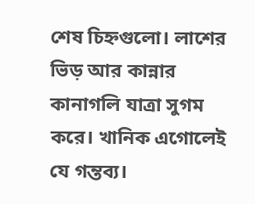শেষ চিহ্নগুলো। লাশের ভিড় আর কান্নার কানাগলি যাত্রা সুগম করে। খানিক এগোলেই যে গন্তব্য।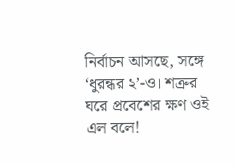নির্বাচন আসছে, সঙ্গে ‘ধুরন্ধর ২’-ও। শত্রুর ঘরে প্রবেশের ক্ষণ ওই এল বলে!